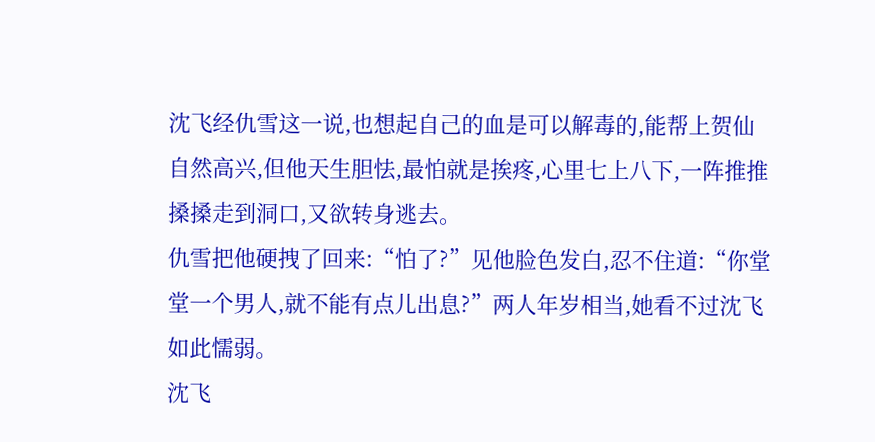沈飞经仇雪这一说,也想起自己的血是可以解毒的,能帮上贺仙自然高兴,但他天生胆怯,最怕就是挨疼,心里七上八下,一阵推推搡搡走到洞口,又欲转身逃去。
仇雪把他硬拽了回来:“怕了?”见他脸色发白,忍不住道:“你堂堂一个男人,就不能有点儿出息?”两人年岁相当,她看不过沈飞如此懦弱。
沈飞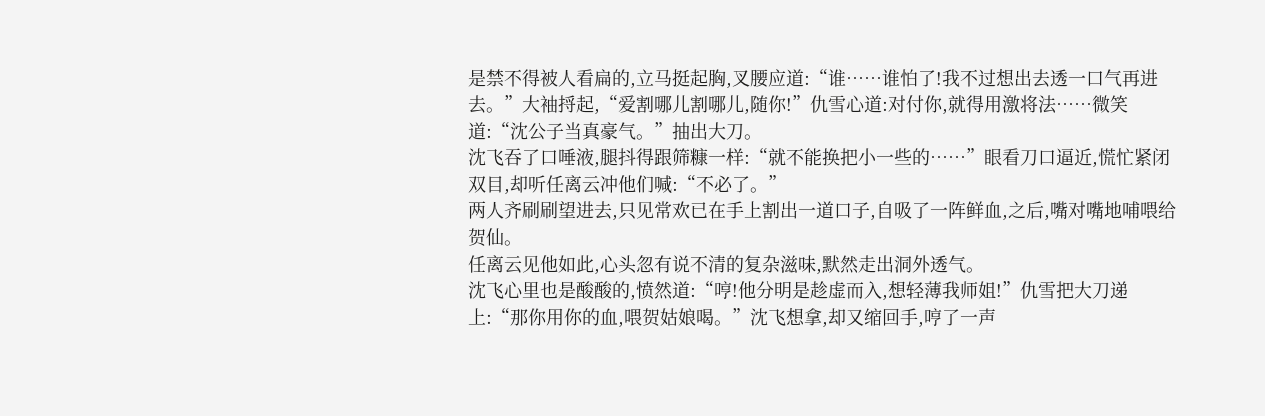是禁不得被人看扁的,立马挺起胸,叉腰应道:“谁……谁怕了!我不过想出去透一口气再进去。”大袖捋起,“爱割哪儿割哪儿,随你!”仇雪心道:对付你,就得用激将法……微笑道:“沈公子当真豪气。”抽出大刀。
沈飞吞了口唾液,腿抖得跟筛糠一样:“就不能换把小一些的……”眼看刀口逼近,慌忙紧闭双目,却听任离云冲他们喊:“不必了。”
两人齐刷刷望进去,只见常欢已在手上割出一道口子,自吸了一阵鲜血,之后,嘴对嘴地哺喂给贺仙。
任离云见他如此,心头忽有说不清的复杂滋味,默然走出洞外透气。
沈飞心里也是酸酸的,愤然道:“哼!他分明是趁虚而入,想轻薄我师姐!”仇雪把大刀递上:“那你用你的血,喂贺姑娘喝。”沈飞想拿,却又缩回手,哼了一声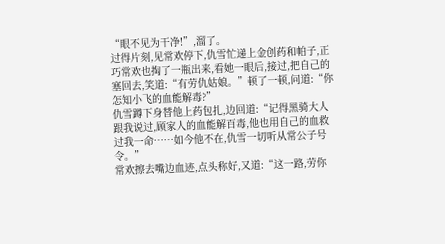“眼不见为干净!”,溜了。
过得片刻,见常欢停下,仇雪忙递上金创药和帕子,正巧常欢也掏了一瓶出来,看她一眼后,接过,把自己的塞回去,笑道:“有劳仇姑娘。”顿了一顿,问道:“你怎知小飞的血能解毒?”
仇雪蹲下身替他上药包扎,边回道:“记得黑骑大人跟我说过,顾家人的血能解百毒,他也用自己的血救过我一命……如今他不在,仇雪一切听从常公子号令。”
常欢擦去嘴边血迹,点头称好,又道:“这一路,劳你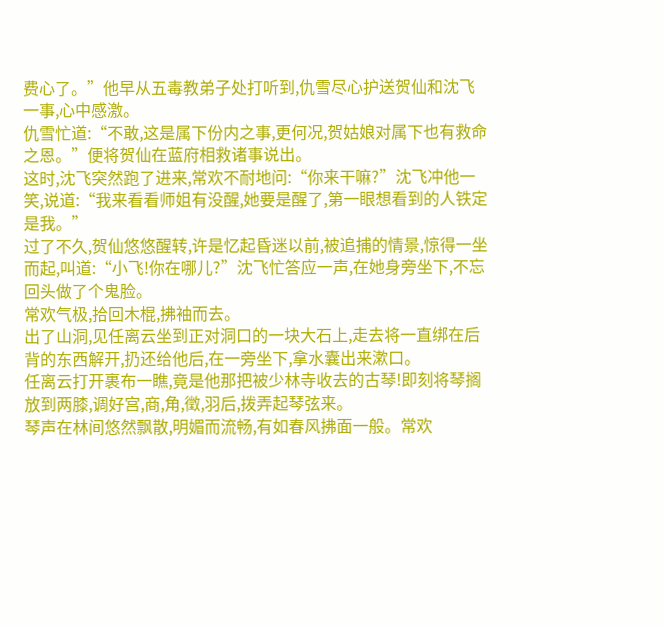费心了。”他早从五毒教弟子处打听到,仇雪尽心护送贺仙和沈飞一事,心中感激。
仇雪忙道:“不敢,这是属下份内之事,更何况,贺姑娘对属下也有救命之恩。”便将贺仙在蓝府相救诸事说出。
这时,沈飞突然跑了进来,常欢不耐地问:“你来干嘛?”沈飞冲他一笑,说道:“我来看看师姐有没醒,她要是醒了,第一眼想看到的人铁定是我。”
过了不久,贺仙悠悠醒转,许是忆起昏迷以前,被追捕的情景,惊得一坐而起,叫道:“小飞!你在哪儿?”沈飞忙答应一声,在她身旁坐下,不忘回头做了个鬼脸。
常欢气极,拾回木棍,拂袖而去。
出了山洞,见任离云坐到正对洞口的一块大石上,走去将一直绑在后背的东西解开,扔还给他后,在一旁坐下,拿水囊出来漱口。
任离云打开裹布一瞧,竟是他那把被少林寺收去的古琴!即刻将琴搁放到两膝,调好宫,商,角,徵,羽后,拨弄起琴弦来。
琴声在林间悠然飘散,明媚而流畅,有如春风拂面一般。常欢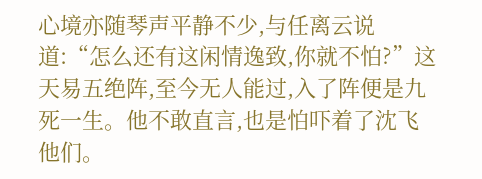心境亦随琴声平静不少,与任离云说道:“怎么还有这闲情逸致,你就不怕?”这天易五绝阵,至今无人能过,入了阵便是九死一生。他不敢直言,也是怕吓着了沈飞他们。